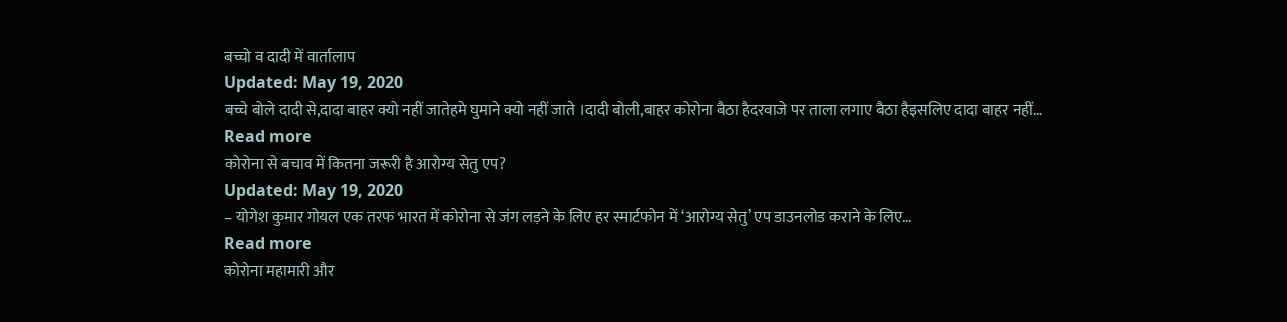बच्चो व दादी में वार्तालाप
Updated: May 19, 2020
बच्चे बोले दादी से,दादा बाहर क्यो नहीं जातेहमे घुमाने क्यो नहीं जाते ।दादी बोली,बाहर कोरोना बैठा हैदरवाजे पर ताला लगाए बैठा हैइसलिए दादा बाहर नहीं…
Read more
कोरोना से बचाव में कितना जरूरी है आरोग्य सेतु एप?
Updated: May 19, 2020
– योगेश कुमार गोयल एक तरफ भारत में कोरोना से जंग लड़ने के लिए हर स्मार्टफोन में ‘आरोग्य सेतु’ एप डाउनलोड कराने के लिए…
Read more
कोरोना महामारी और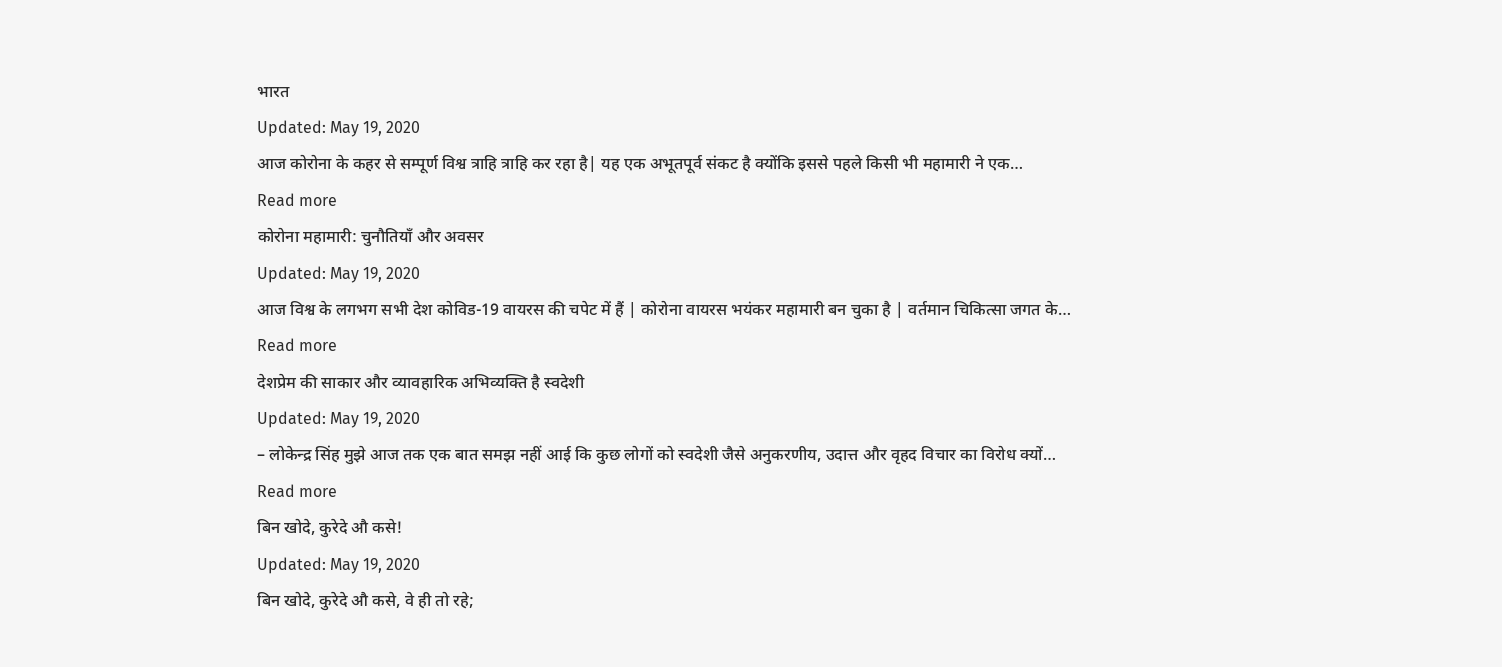भारत
Updated: May 19, 2020
आज कोरोना के कहर से सम्पूर्ण विश्व त्राहि त्राहि कर रहा है| यह एक अभूतपूर्व संकट है क्योंकि इससे पहले किसी भी महामारी ने एक…
Read more
कोरोना महामारी: चुनौतियाँ और अवसर
Updated: May 19, 2020
आज विश्व के लगभग सभी देश कोविड-19 वायरस की चपेट में हैं | कोरोना वायरस भयंकर महामारी बन चुका है | वर्तमान चिकित्सा जगत के…
Read more
देशप्रेम की साकार और व्यावहारिक अभिव्यक्ति है स्वदेशी
Updated: May 19, 2020
– लोकेन्द्र सिंह मुझे आज तक एक बात समझ नहीं आई कि कुछ लोगों को स्वदेशी जैसे अनुकरणीय, उदात्त और वृहद विचार का विरोध क्यों…
Read more
बिन खोदे, कुरेदे औ कसे!
Updated: May 19, 2020
बिन खोदे, कुरेदे औ कसे, वे ही तो रहे;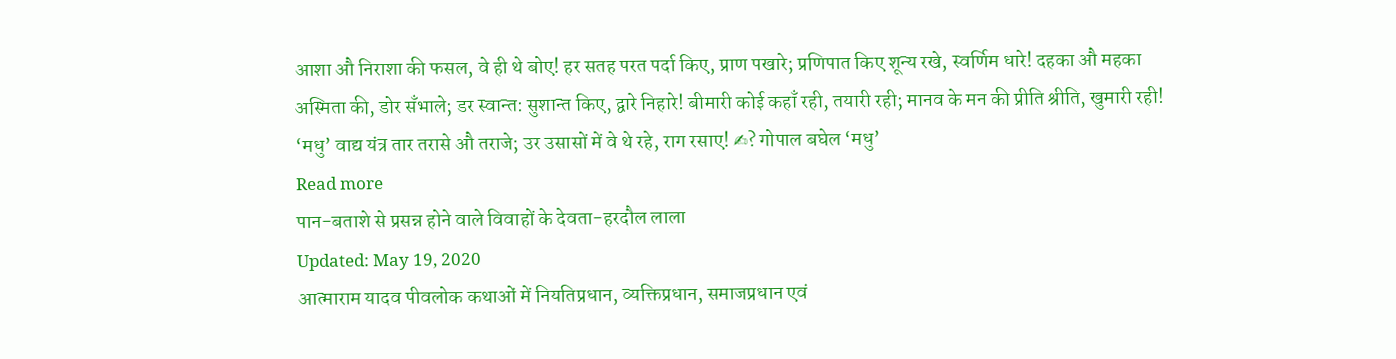आशा औ निराशा की फसल, वे ही थे बोए! हर सतह परत पर्दा किए, प्राण पखारे; प्रणिपात किए शून्य रखे, स्वर्णिम धारे! दहका औ महका अस्मिता की, डोर सँभाले; डर स्वान्त: सुशान्त किए, द्वारे निहारे! बीमारी कोई कहाँ रही, तयारी रही; मानव के मन की प्रीति श्रीति, खुमारी रही! ‘मधु’ वाद्य यंत्र तार तरासे औ तराजे; उर उसासों में वे थे रहे, राग रसाए! ✍? गोपाल बघेल ‘मधु’
Read more
पान-बताशे से प्रसन्न होने वाले विवाहों के देवता-हरदौल लाला
Updated: May 19, 2020
आत्माराम यादव पीवलोक कथाओं में नियतिप्रधान, व्यक्तिप्रधान, समाजप्रधान एवं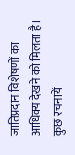जातिप्रदान विशेषणों का आधिक्य देखने को मिलता है। कुछ रचनायें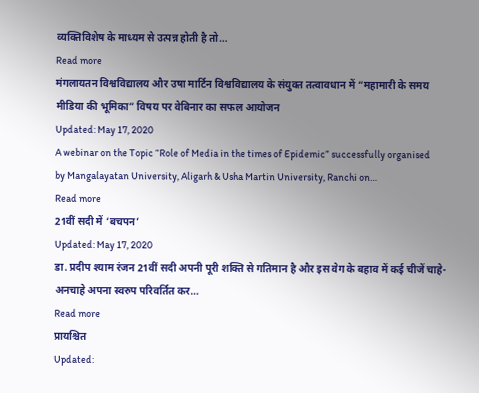व्यक्तिविशेष के माध्यम से उत्पन्न होती है तो…
Read more
मंगलायतन विश्वविद्यालय और उषा मार्टिन विश्वविद्यालय के संयुक्त तत्वावधान में “महामारी के समय मीडिया की भूमिका” विषय पर वेबिनार का सफल आयोजन
Updated: May 17, 2020
A webinar on the Topic “Role of Media in the times of Epidemic” successfully organised by Mangalayatan University, Aligarh & Usha Martin University, Ranchi on…
Read more
21वीं सदी में ‘बचपन’
Updated: May 17, 2020
डा. प्रदीप श्याम रंजन 21वीं सदी अपनी पूरी शक्ति से गतिमान है और इस वेग के बहाव में कई चीजें चाहे-अनचाहे अपना स्वरुप परिवर्तित कर…
Read more
प्रायश्चित
Updated: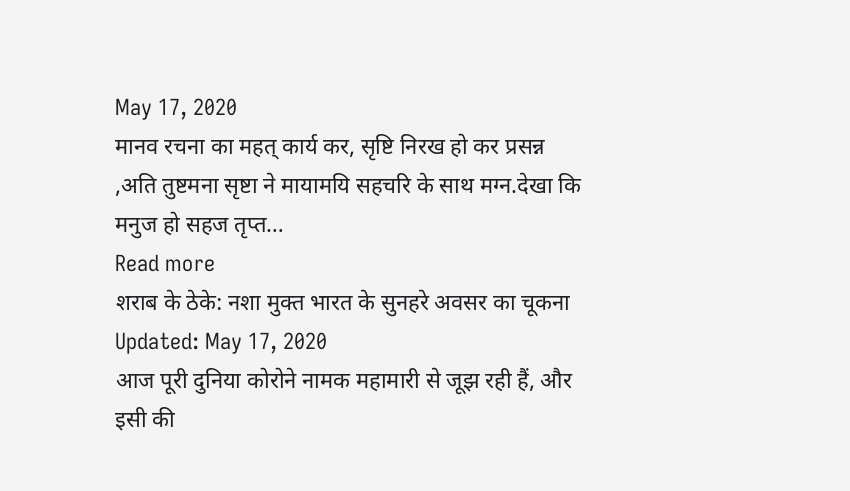May 17, 2020
मानव रचना का महत् कार्य कर, सृष्टि निरख हो कर प्रसन्न ,अति तुष्टमना सृष्टा ने मायामयि सहचरि के साथ मग्न.देखा कि मनुज हो सहज तृप्त…
Read more
शराब के ठेके: नशा मुक्त भारत के सुनहरे अवसर का चूकना
Updated: May 17, 2020
आज पूरी दुनिया कोरोने नामक महामारी से जूझ रही हैं, और इसी की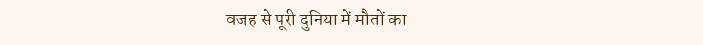वजह से पूरी दुनिया में मौतों का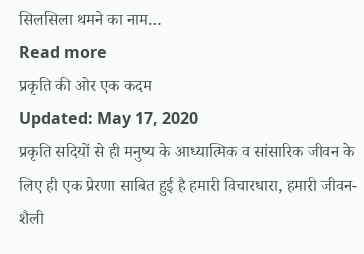सिलसिला थमने का नाम…
Read more
प्रकृति की ओर एक कदम
Updated: May 17, 2020
प्रकृति सदियों से ही मनुष्य के आध्यात्मिक व सांसारिक जीवन के लिए ही एक प्रेरणा साबित हुई है हमारी विचारधारा, हमारी जीवन-शैली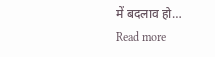में बदलाव हो…
Read more